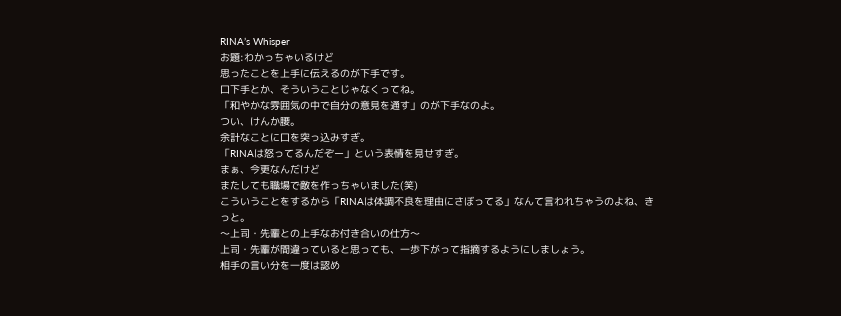RINA’s Whisper
お題:わかっちゃいるけど
思ったことを上手に伝えるのが下手です。
口下手とか、そういうことじゃなくってね。
「和やかな雰囲気の中で自分の意見を通す」のが下手なのよ。
つい、けんか腰。
余計なことに口を突っ込みすぎ。
「RINAは怒ってるんだぞー」という表情を見せすぎ。
まぁ、今更なんだけど
またしても職場で敵を作っちゃいました(笑)
こういうことをするから「RINAは体調不良を理由にさぼってる」なんて言われちゃうのよね、きっと。
〜上司・先輩との上手なお付き合いの仕方〜
上司・先輩が間違っていると思っても、一歩下がって指摘するようにしましょう。
相手の言い分を一度は認め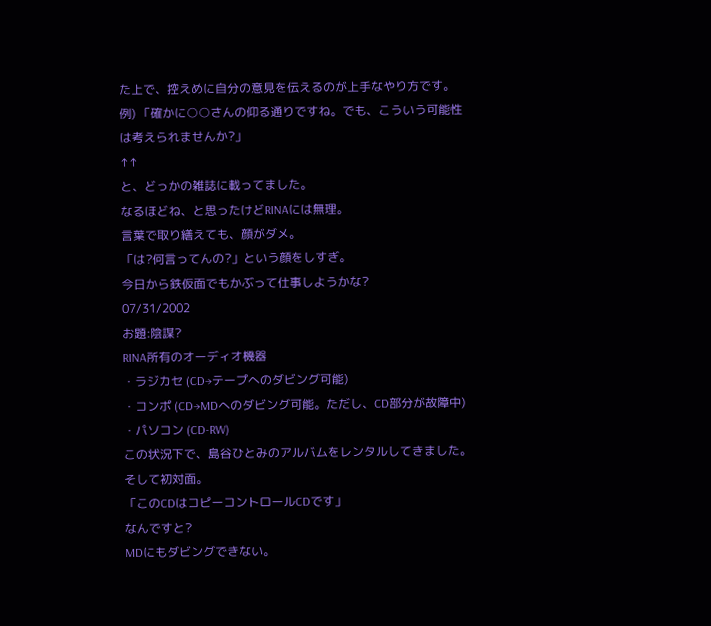た上で、控えめに自分の意見を伝えるのが上手なやり方です。
例) 「確かに○○さんの仰る通りですね。でも、こういう可能性は考えられませんか?」
↑↑
と、どっかの雑誌に載ってました。
なるほどね、と思ったけどRINAには無理。
言葉で取り繕えても、顔がダメ。
「は?何言ってんの?」という顔をしすぎ。
今日から鉄仮面でもかぶって仕事しようかな?
07/31/2002
お題:陰謀?
RINA所有のオーディオ機器
・ラジカセ (CD→テープへのダビング可能)
・コンポ (CD→MDへのダビング可能。ただし、CD部分が故障中)
・パソコン (CD-RW)
この状況下で、島谷ひとみのアルバムをレンタルしてきました。
そして初対面。
「このCDはコピーコントロールCDです」
なんですと?
MDにもダビングできない。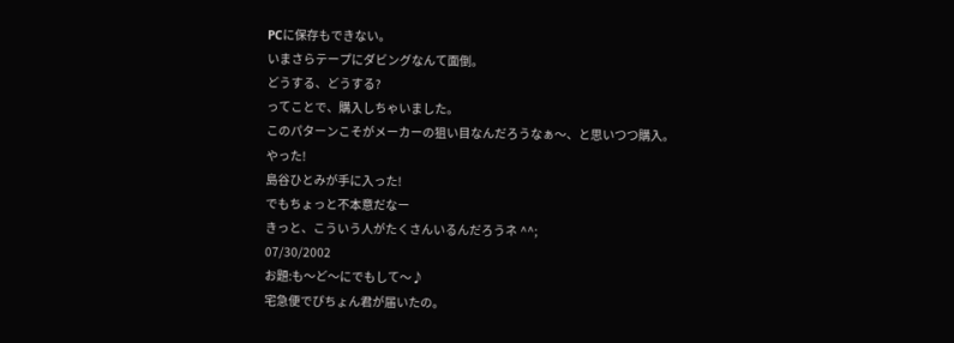PCに保存もできない。
いまさらテープにダビングなんて面倒。
どうする、どうする?
ってことで、購入しちゃいました。
このパターンこそがメーカーの狙い目なんだろうなぁ〜、と思いつつ購入。
やった!
島谷ひとみが手に入った!
でもちょっと不本意だなー
きっと、こういう人がたくさんいるんだろうネ ^^;
07/30/2002
お題:も〜ど〜にでもして〜♪
宅急便でぴちょん君が届いたの。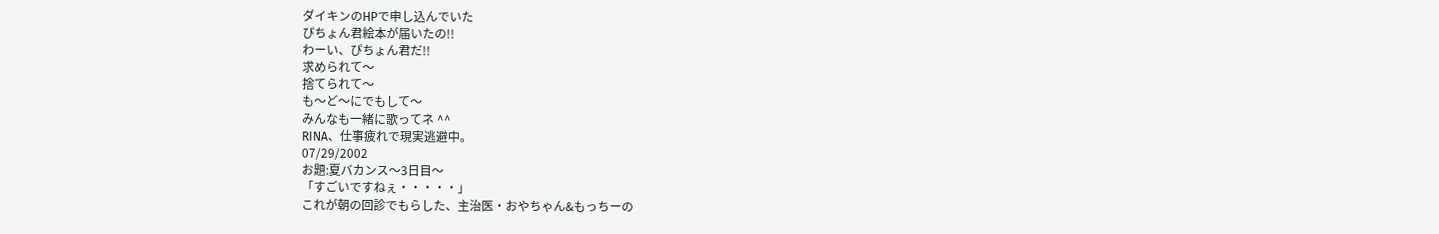ダイキンのHPで申し込んでいた
ぴちょん君絵本が届いたの!!
わーい、ぴちょん君だ!!
求められて〜
捨てられて〜
も〜ど〜にでもして〜
みんなも一緒に歌ってネ ^^
RINA、仕事疲れで現実逃避中。
07/29/2002
お題:夏バカンス〜3日目〜
「すごいですねぇ・・・・・」
これが朝の回診でもらした、主治医・おやちゃん&もっちーの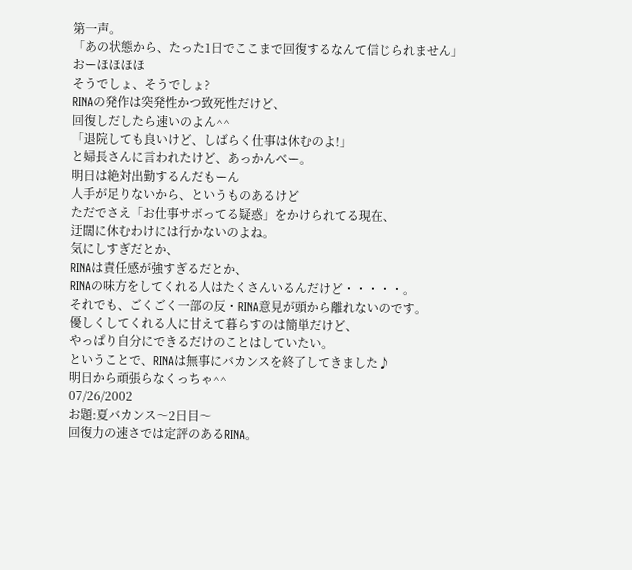第一声。
「あの状態から、たった1日でここまで回復するなんて信じられません」
おーほほほほ
そうでしょ、そうでしょ?
RINAの発作は突発性かつ致死性だけど、
回復しだしたら速いのよん^^
「退院しても良いけど、しばらく仕事は休むのよ!」
と婦長さんに言われたけど、あっかんべー。
明日は絶対出勤するんだもーん
人手が足りないから、というものあるけど
ただでさえ「お仕事サボってる疑惑」をかけられてる現在、
迂闊に休むわけには行かないのよね。
気にしすぎだとか、
RINAは責任感が強すぎるだとか、
RINAの味方をしてくれる人はたくさんいるんだけど・・・・・。
それでも、ごくごく一部の反・RINA意見が頭から離れないのです。
優しくしてくれる人に甘えて暮らすのは簡単だけど、
やっぱり自分にできるだけのことはしていたい。
ということで、RINAは無事にバカンスを終了してきました♪
明日から頑張らなくっちゃ^^
07/26/2002
お題:夏バカンス〜2日目〜
回復力の速さでは定評のあるRINA。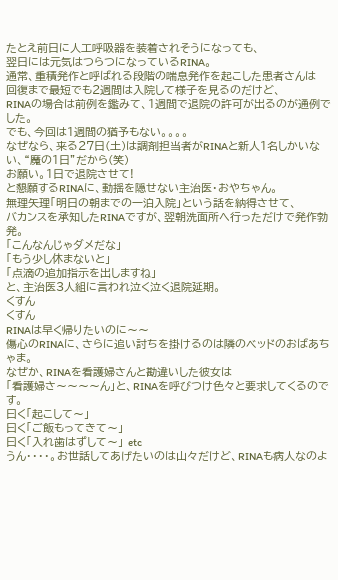たとえ前日に人工呼吸器を装着されそうになっても、
翌日には元気はつらつになっているRINA。
通常、重積発作と呼ばれる段階の喘息発作を起こした患者さんは
回復まで最短でも2週間は入院して様子を見るのだけど、
RINAの場合は前例を鑑みて、1週間で退院の許可が出るのが通例でした。
でも、今回は1週間の猶予もない。。。。
なぜなら、来る27日(土)は調剤担当者がRINAと新人1名しかいない、“魔の1日”だから(笑)
お願い。1日で退院させて!
と懇願するRINAに、動揺を隠せない主治医・おやちゃん。
無理矢理「明日の朝までの一泊入院」という話を納得させて、
バカンスを承知したRINAですが、翌朝洗面所へ行っただけで発作勃発。
「こんなんじゃダメだな」
「もう少し休まないと」
「点滴の追加指示を出しますね」
と、主治医3人組に言われ泣く泣く退院延期。
くすん
くすん
RINAは早く帰りたいのに〜〜
傷心のRINAに、さらに追い討ちを掛けるのは隣のベッドのおばあちゃま。
なぜか、RINAを看護婦さんと勘違いした彼女は
「看護婦さ〜〜〜〜ん」と、RINAを呼びつけ色々と要求してくるのです。
曰く「起こして〜」
曰く「ご飯もってきて〜」
曰く「入れ歯はずして〜」 etc
うん・・・・。お世話してあげたいのは山々だけど、RINAも病人なのよ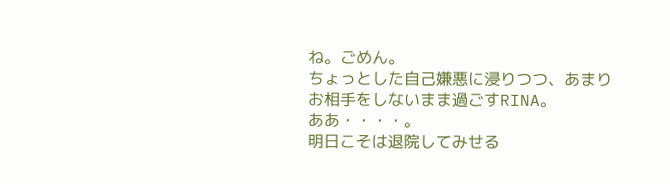ね。ごめん。
ちょっとした自己嫌悪に浸りつつ、あまりお相手をしないまま過ごすRINA。
ああ・・・・。
明日こそは退院してみせる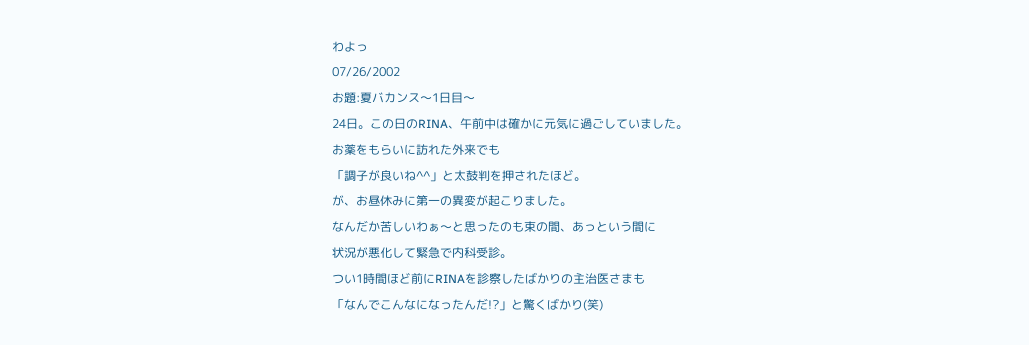わよっ
07/26/2002
お題:夏バカンス〜1日目〜
24日。この日のRINA、午前中は確かに元気に過ごしていました。
お薬をもらいに訪れた外来でも
「調子が良いね^^」と太鼓判を押されたほど。
が、お昼休みに第一の異変が起こりました。
なんだか苦しいわぁ〜と思ったのも束の間、あっという間に
状況が悪化して緊急で内科受診。
つい1時間ほど前にRINAを診察したばかりの主治医さまも
「なんでこんなになったんだ!?」と驚くばかり(笑)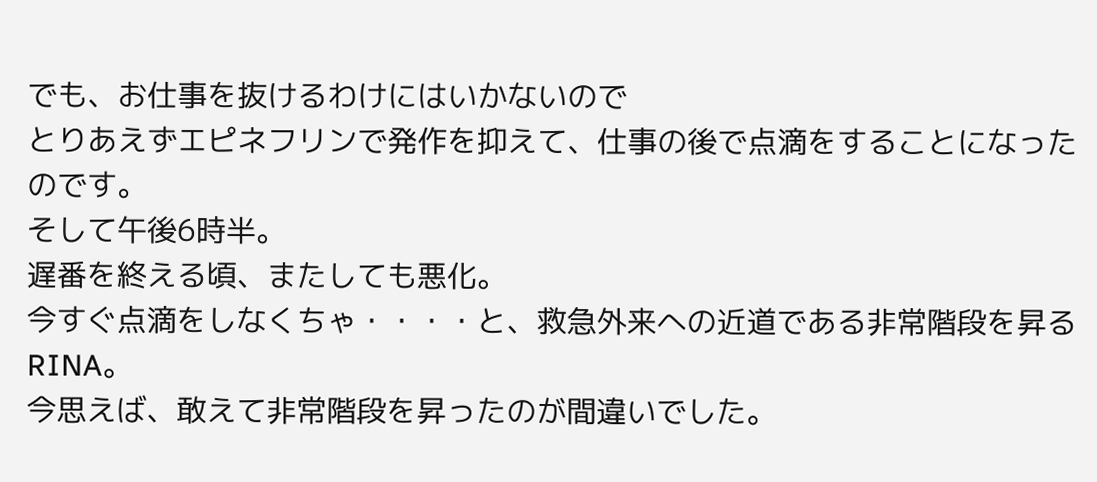でも、お仕事を抜けるわけにはいかないので
とりあえずエピネフリンで発作を抑えて、仕事の後で点滴をすることになったのです。
そして午後6時半。
遅番を終える頃、またしても悪化。
今すぐ点滴をしなくちゃ・・・・と、救急外来への近道である非常階段を昇るRINA。
今思えば、敢えて非常階段を昇ったのが間違いでした。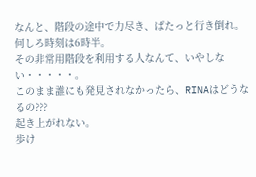なんと、階段の途中で力尽き、ぱたっと行き倒れ。
何しろ時刻は6時半。
その非常用階段を利用する人なんて、いやしない・・・・・。
このまま誰にも発見されなかったら、RINAはどうなるの???
起き上がれない。
歩け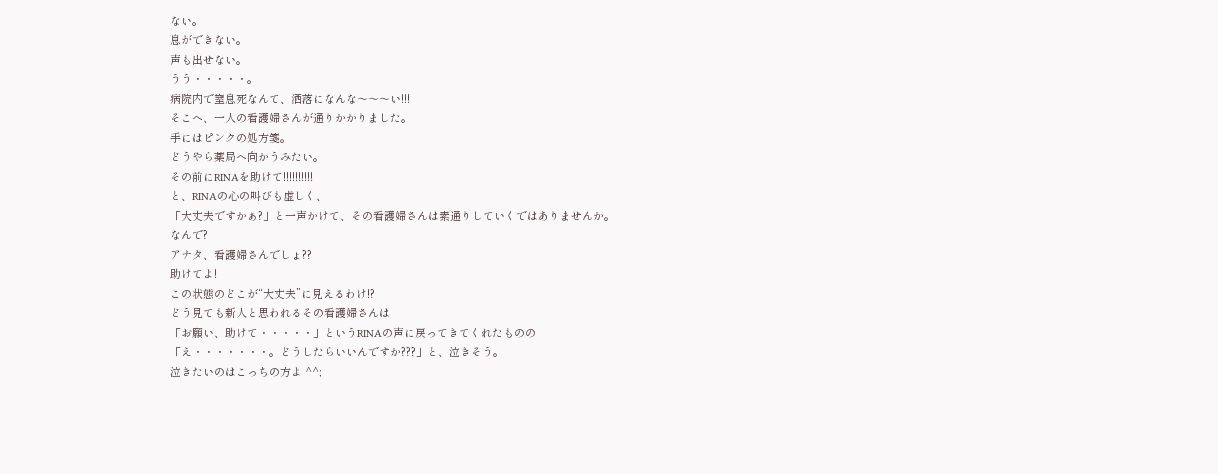ない。
息ができない。
声も出せない。
うう・・・・・。
病院内で窒息死なんて、洒落になんな〜〜〜い!!!
そこへ、一人の看護婦さんが通りかかりました。
手にはピンクの処方箋。
どうやら薬局へ向かうみたい。
その前にRINAを助けて!!!!!!!!!!
と、RINAの心の叫びも虚しく、
「大丈夫ですかぁ?」と一声かけて、その看護婦さんは素通りしていくではありませんか。
なんで?
アナタ、看護婦さんでしょ??
助けてよ!
この状態のどこが“大丈夫”に見えるわけ!?
どう見ても新人と思われるその看護婦さんは
「お願い、助けて・・・・・」というRINAの声に戻ってきてくれたものの
「え・・・・・・・。どうしたらいいんですか???」と、泣きそう。
泣きたいのはこっちの方よ ^^;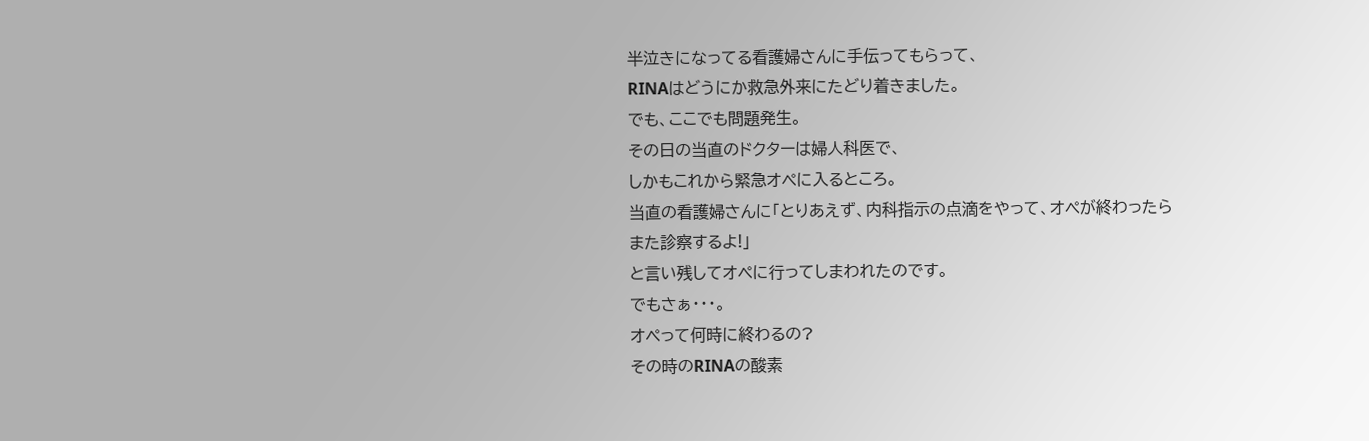半泣きになってる看護婦さんに手伝ってもらって、
RINAはどうにか救急外来にたどり着きました。
でも、ここでも問題発生。
その日の当直のドクターは婦人科医で、
しかもこれから緊急オペに入るところ。
当直の看護婦さんに「とりあえず、内科指示の点滴をやって、オペが終わったらまた診察するよ!」
と言い残してオペに行ってしまわれたのです。
でもさぁ・・・。
オペって何時に終わるの?
その時のRINAの酸素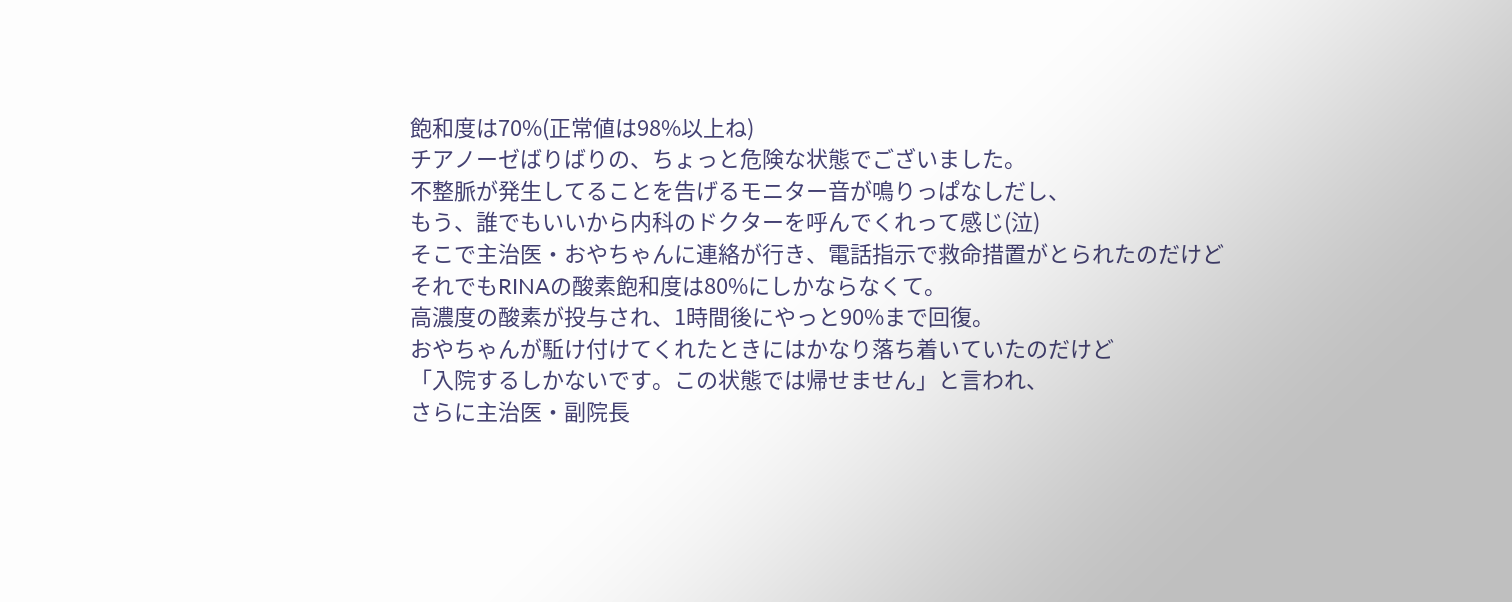飽和度は70%(正常値は98%以上ね)
チアノーゼばりばりの、ちょっと危険な状態でございました。
不整脈が発生してることを告げるモニター音が鳴りっぱなしだし、
もう、誰でもいいから内科のドクターを呼んでくれって感じ(泣)
そこで主治医・おやちゃんに連絡が行き、電話指示で救命措置がとられたのだけど
それでもRINAの酸素飽和度は80%にしかならなくて。
高濃度の酸素が投与され、1時間後にやっと90%まで回復。
おやちゃんが駈け付けてくれたときにはかなり落ち着いていたのだけど
「入院するしかないです。この状態では帰せません」と言われ、
さらに主治医・副院長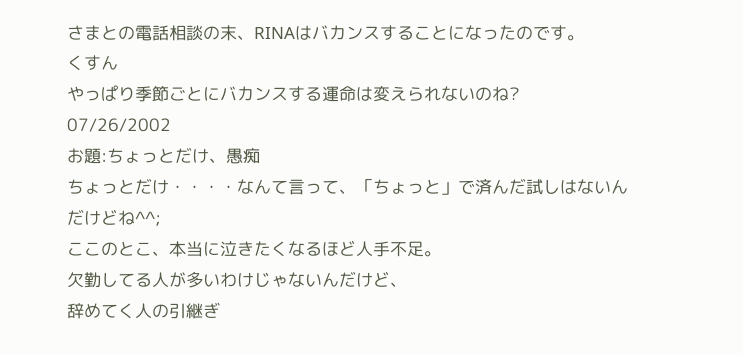さまとの電話相談の末、RINAはバカンスすることになったのです。
くすん
やっぱり季節ごとにバカンスする運命は変えられないのね?
07/26/2002
お題:ちょっとだけ、愚痴
ちょっとだけ・・・・なんて言って、「ちょっと」で済んだ試しはないんだけどね^^;
ここのとこ、本当に泣きたくなるほど人手不足。
欠勤してる人が多いわけじゃないんだけど、
辞めてく人の引継ぎ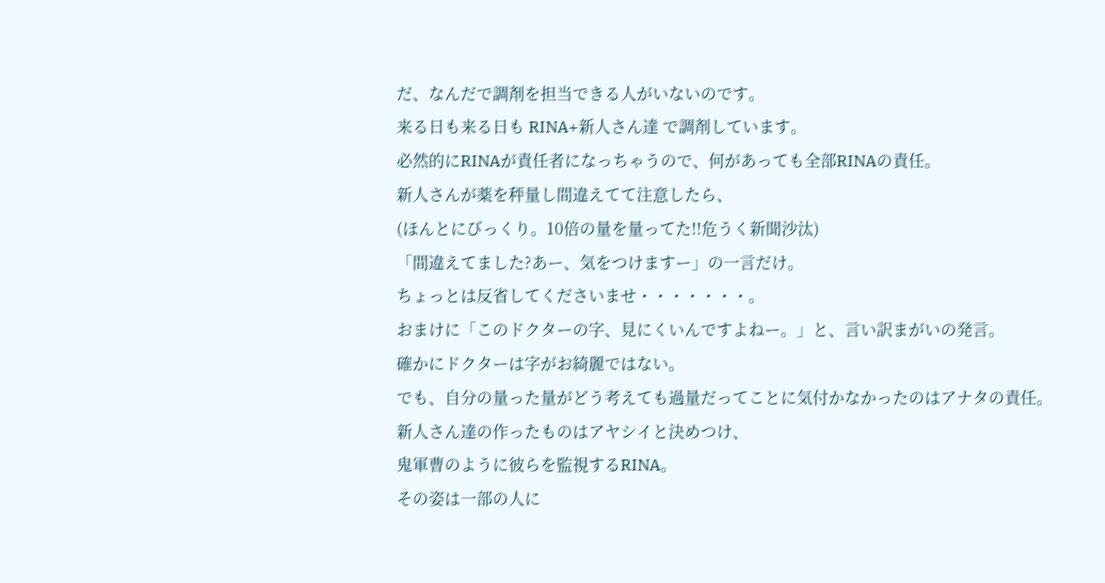だ、なんだで調剤を担当できる人がいないのです。
来る日も来る日も RINA+新人さん達 で調剤しています。
必然的にRINAが責任者になっちゃうので、何があっても全部RINAの責任。
新人さんが薬を秤量し間違えてて注意したら、
(ほんとにびっくり。10倍の量を量ってた!!危うく新聞沙汰)
「間違えてました?あー、気をつけますー」の一言だけ。
ちょっとは反省してくださいませ・・・・・・・。
おまけに「このドクターの字、見にくいんですよねー。」と、言い訳まがいの発言。
確かにドクターは字がお綺麗ではない。
でも、自分の量った量がどう考えても過量だってことに気付かなかったのはアナタの責任。
新人さん達の作ったものはアヤシイと決めつけ、
鬼軍曹のように彼らを監視するRINA。
その姿は一部の人に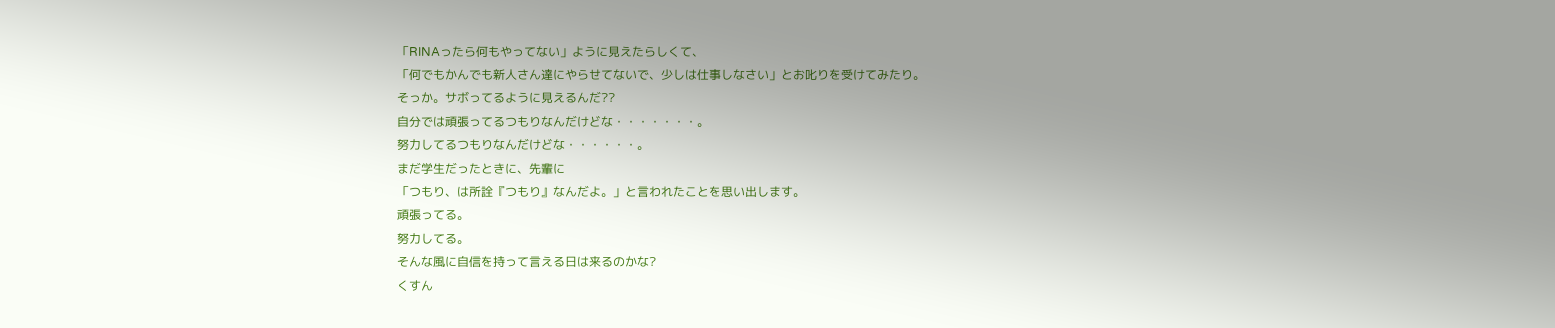「RINAったら何もやってない」ように見えたらしくて、
「何でもかんでも新人さん達にやらせてないで、少しは仕事しなさい」とお叱りを受けてみたり。
そっか。サボってるように見えるんだ??
自分では頑張ってるつもりなんだけどな・・・・・・・。
努力してるつもりなんだけどな・・・・・・。
まだ学生だったときに、先輩に
「つもり、は所詮『つもり』なんだよ。」と言われたことを思い出します。
頑張ってる。
努力してる。
そんな風に自信を持って言える日は来るのかな?
くすん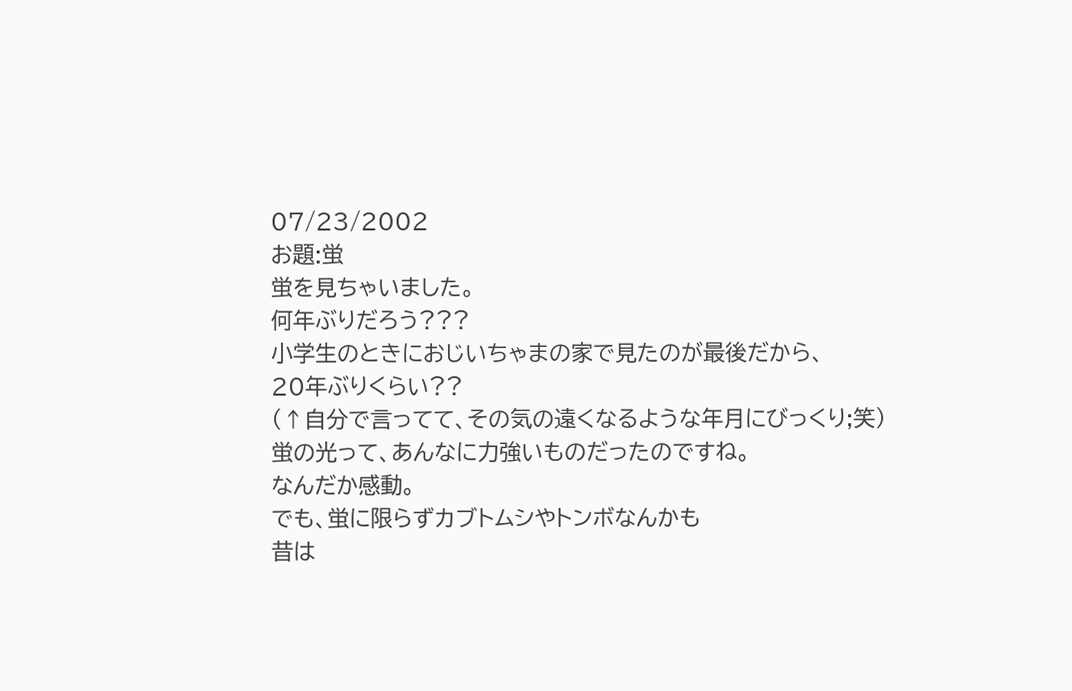07/23/2002
お題:蛍
蛍を見ちゃいました。
何年ぶりだろう???
小学生のときにおじいちゃまの家で見たのが最後だから、
20年ぶりくらい??
(↑自分で言ってて、その気の遠くなるような年月にびっくり;笑)
蛍の光って、あんなに力強いものだったのですね。
なんだか感動。
でも、蛍に限らずカブトムシやトンボなんかも
昔は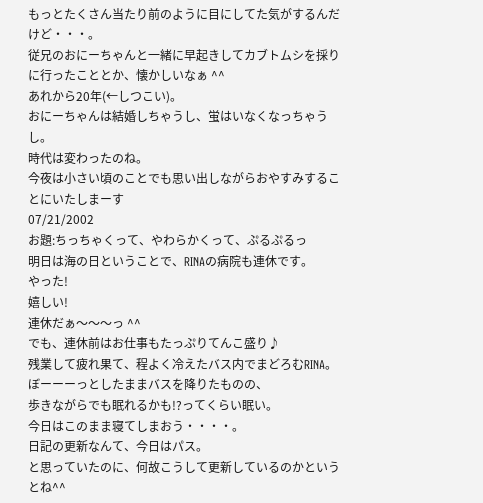もっとたくさん当たり前のように目にしてた気がするんだけど・・・。
従兄のおにーちゃんと一緒に早起きしてカブトムシを採りに行ったこととか、懐かしいなぁ ^^
あれから20年(←しつこい)。
おにーちゃんは結婚しちゃうし、蛍はいなくなっちゃうし。
時代は変わったのね。
今夜は小さい頃のことでも思い出しながらおやすみすることにいたしまーす
07/21/2002
お題:ちっちゃくって、やわらかくって、ぷるぷるっ
明日は海の日ということで、RINAの病院も連休です。
やった!
嬉しい!
連休だぁ〜〜〜っ ^^
でも、連休前はお仕事もたっぷりてんこ盛り♪
残業して疲れ果て、程よく冷えたバス内でまどろむRINA。
ぼーーーっとしたままバスを降りたものの、
歩きながらでも眠れるかも!?ってくらい眠い。
今日はこのまま寝てしまおう・・・・。
日記の更新なんて、今日はパス。
と思っていたのに、何故こうして更新しているのかというとね^^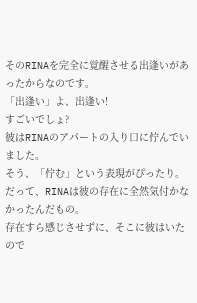そのRINAを完全に覚醒させる出逢いがあったからなのです。
「出逢い」よ、出逢い!
すごいでしょ?
彼はRINAのアパートの入り口に佇んでいました。
そう、「佇む」という表現がぴったり。
だって、RINAは彼の存在に全然気付かなかったんだもの。
存在すら感じさせずに、そこに彼はいたので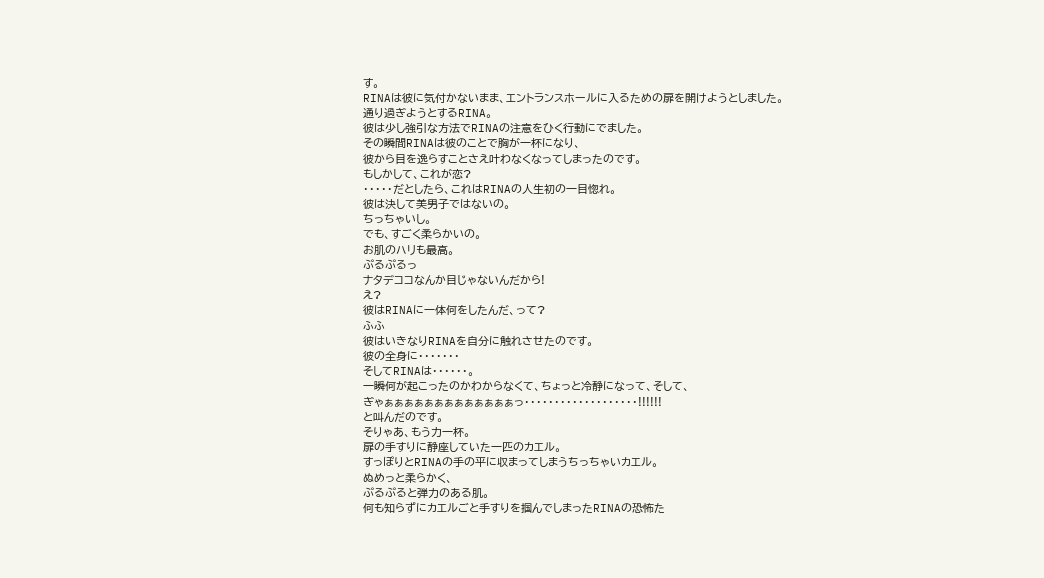す。
RINAは彼に気付かないまま、エントランスホールに入るための扉を開けようとしました。
通り過ぎようとするRINA。
彼は少し強引な方法でRINAの注意をひく行動にでました。
その瞬間RINAは彼のことで胸が一杯になり、
彼から目を逸らすことさえ叶わなくなってしまったのです。
もしかして、これが恋?
・・・・・だとしたら、これはRINAの人生初の一目惚れ。
彼は決して美男子ではないの。
ちっちゃいし。
でも、すごく柔らかいの。
お肌のハリも最高。
ぷるぷるっ
ナタデココなんか目じゃないんだから!
え?
彼はRINAに一体何をしたんだ、って?
ふふ
彼はいきなりRINAを自分に触れさせたのです。
彼の全身に・・・・・・・
そしてRINAは・・・・・・。
一瞬何が起こったのかわからなくて、ちょっと冷静になって、そして、
ぎゃぁぁぁぁぁぁぁぁぁぁぁぁぁっ・・・・・・・・・・・・・・・・・・・!!!!!!
と叫んだのです。
そりゃあ、もう力一杯。
扉の手すりに静座していた一匹のカエル。
すっぽりとRINAの手の平に収まってしまうちっちゃいカエル。
ぬめっと柔らかく、
ぷるぷると弾力のある肌。
何も知らずにカエルごと手すりを掴んでしまったRINAの恐怖た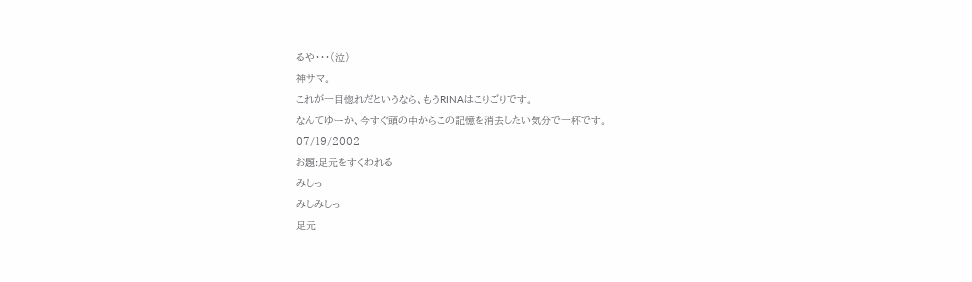るや・・・(泣)
神サマ。
これが一目惚れだというなら、もうRINAはこりごりです。
なんてゆーか、今すぐ頭の中からこの記憶を消去したい気分で一杯です。
07/19/2002
お題:足元をすくわれる
みしっ
みしみしっ
足元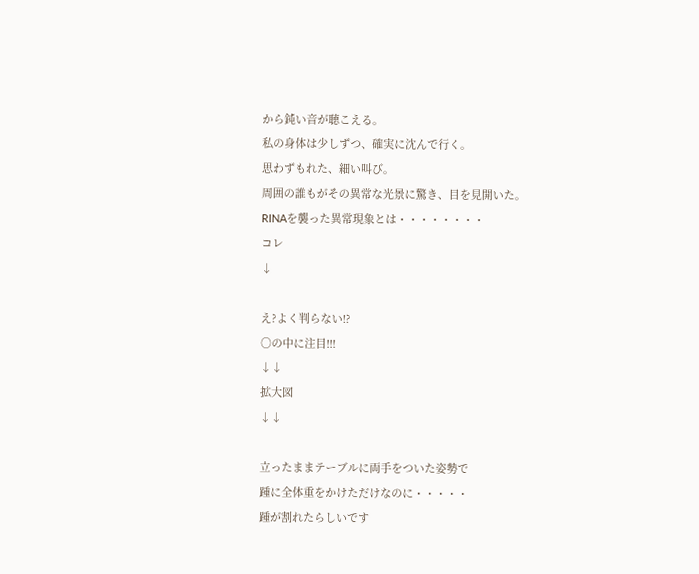から鈍い音が聴こえる。
私の身体は少しずつ、確実に沈んで行く。
思わずもれた、細い叫び。
周囲の誰もがその異常な光景に驚き、目を見開いた。
RINAを襲った異常現象とは・・・・・・・・
コレ
↓

え?よく判らない!?
○の中に注目!!!
↓↓
拡大図
↓↓

立ったままテーブルに両手をついた姿勢で
踵に全体重をかけただけなのに・・・・・
踵が割れたらしいです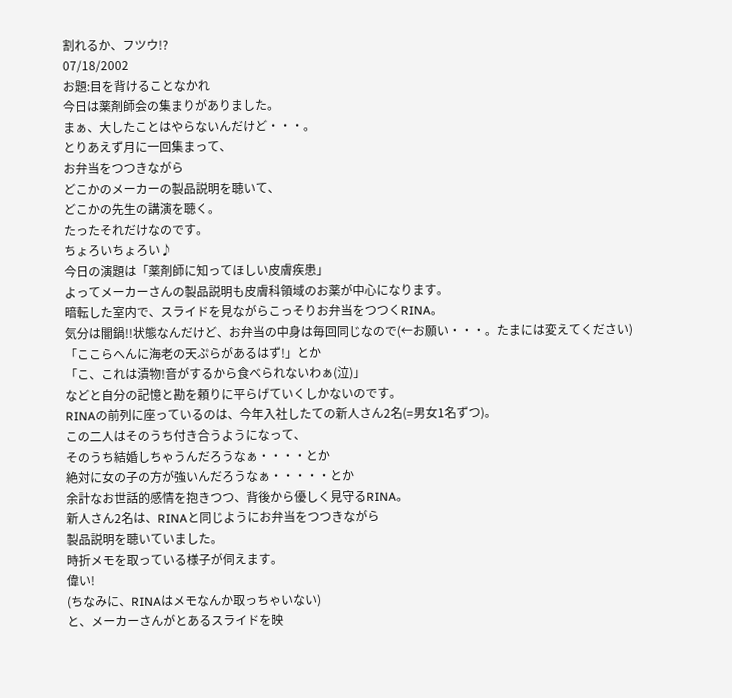割れるか、フツウ!?
07/18/2002
お題:目を背けることなかれ
今日は薬剤師会の集まりがありました。
まぁ、大したことはやらないんだけど・・・。
とりあえず月に一回集まって、
お弁当をつつきながら
どこかのメーカーの製品説明を聴いて、
どこかの先生の講演を聴く。
たったそれだけなのです。
ちょろいちょろい♪
今日の演題は「薬剤師に知ってほしい皮膚疾患」
よってメーカーさんの製品説明も皮膚科領域のお薬が中心になります。
暗転した室内で、スライドを見ながらこっそりお弁当をつつくRINA。
気分は闇鍋!!状態なんだけど、お弁当の中身は毎回同じなので(←お願い・・・。たまには変えてください)
「ここらへんに海老の天ぷらがあるはず!」とか
「こ、これは漬物!音がするから食べられないわぁ(泣)」
などと自分の記憶と勘を頼りに平らげていくしかないのです。
RINAの前列に座っているのは、今年入社したての新人さん2名(=男女1名ずつ)。
この二人はそのうち付き合うようになって、
そのうち結婚しちゃうんだろうなぁ・・・・とか
絶対に女の子の方が強いんだろうなぁ・・・・・とか
余計なお世話的感情を抱きつつ、背後から優しく見守るRINA。
新人さん2名は、RINAと同じようにお弁当をつつきながら
製品説明を聴いていました。
時折メモを取っている様子が伺えます。
偉い!
(ちなみに、RINAはメモなんか取っちゃいない)
と、メーカーさんがとあるスライドを映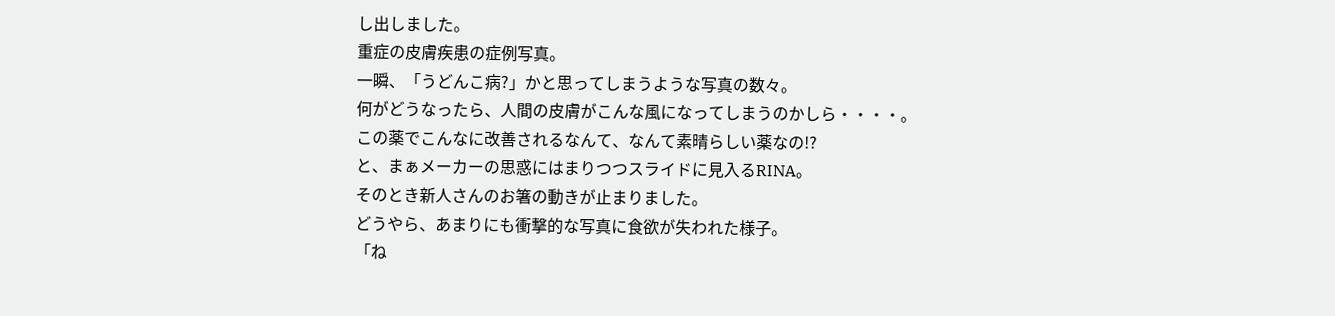し出しました。
重症の皮膚疾患の症例写真。
一瞬、「うどんこ病?」かと思ってしまうような写真の数々。
何がどうなったら、人間の皮膚がこんな風になってしまうのかしら・・・・。
この薬でこんなに改善されるなんて、なんて素晴らしい薬なの!?
と、まぁメーカーの思惑にはまりつつスライドに見入るRINA。
そのとき新人さんのお箸の動きが止まりました。
どうやら、あまりにも衝撃的な写真に食欲が失われた様子。
「ね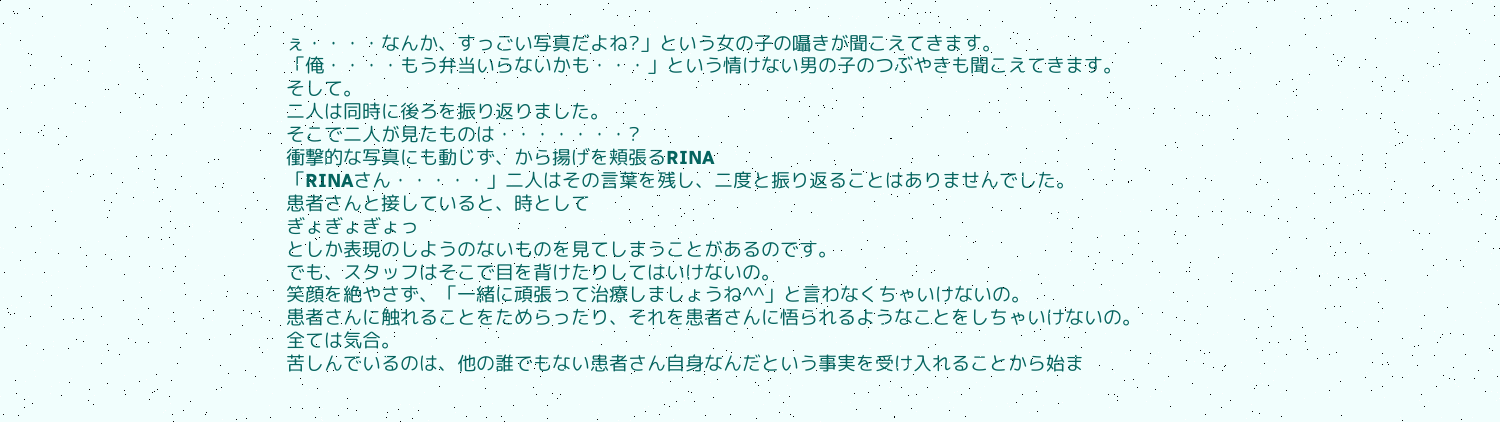ぇ・・・・なんか、すっごい写真だよね?」という女の子の囁きが聞こえてきます。
「俺・・・・もう弁当いらないかも・・・」という情けない男の子のつぶやきも聞こえてきます。
そして。
二人は同時に後ろを振り返りました。
そこで二人が見たものは・・・・・・・?
衝撃的な写真にも動じず、から揚げを頬張るRINA
「RINAさん・・・・・」二人はその言葉を残し、二度と振り返ることはありませんでした。
患者さんと接していると、時として
ぎょぎょぎょっ
としか表現のしようのないものを見てしまうことがあるのです。
でも、スタッフはそこで目を背けたりしてはいけないの。
笑顔を絶やさず、「一緒に頑張って治療しましょうね^^」と言わなくちゃいけないの。
患者さんに触れることをためらったり、それを患者さんに悟られるようなことをしちゃいけないの。
全ては気合。
苦しんでいるのは、他の誰でもない患者さん自身なんだという事実を受け入れることから始ま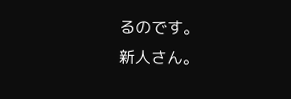るのです。
新人さん。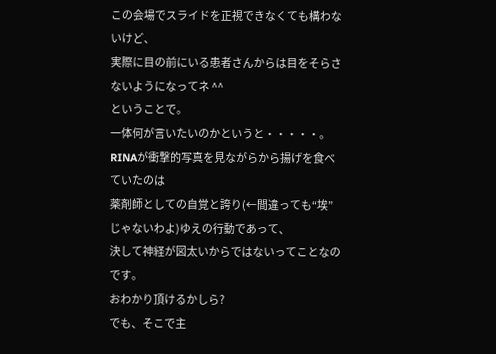この会場でスライドを正視できなくても構わないけど、
実際に目の前にいる患者さんからは目をそらさないようになってネ ^^
ということで。
一体何が言いたいのかというと・・・・・。
RINAが衝撃的写真を見ながらから揚げを食べていたのは
薬剤師としての自覚と誇り(←間違っても“埃”じゃないわよ)ゆえの行動であって、
決して神経が図太いからではないってことなのです。
おわかり頂けるかしら?
でも、そこで主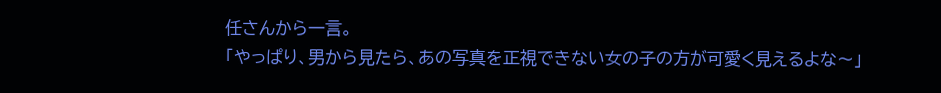任さんから一言。
「やっぱり、男から見たら、あの写真を正視できない女の子の方が可愛く見えるよな〜」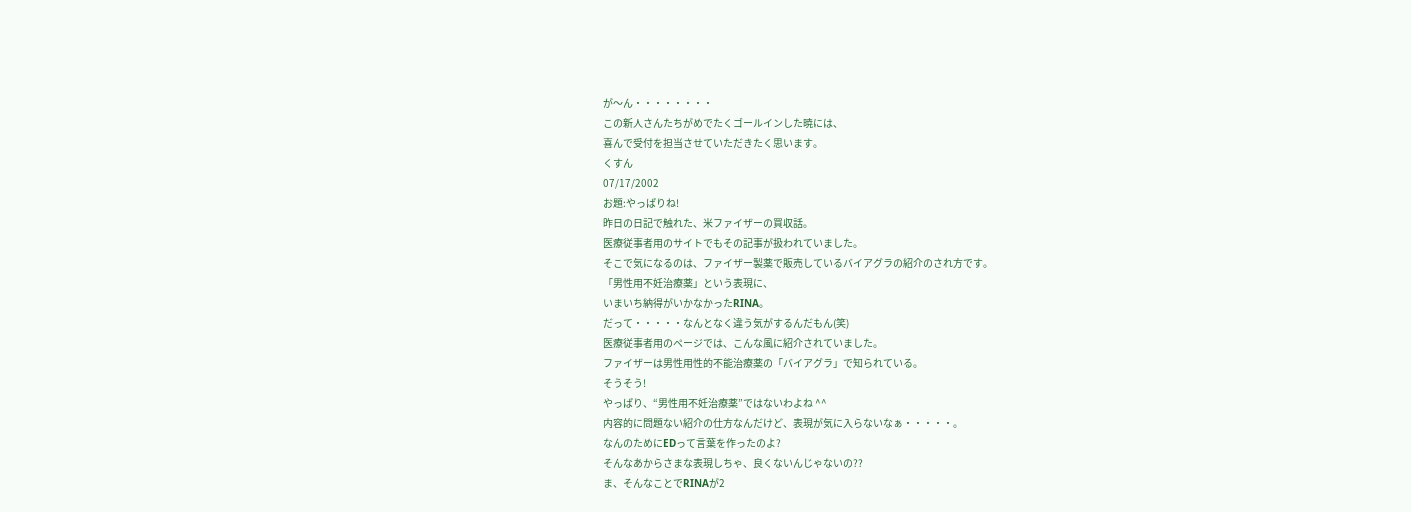が〜ん・・・・・・・・
この新人さんたちがめでたくゴールインした暁には、
喜んで受付を担当させていただきたく思います。
くすん
07/17/2002
お題:やっぱりね!
昨日の日記で触れた、米ファイザーの買収話。
医療従事者用のサイトでもその記事が扱われていました。
そこで気になるのは、ファイザー製薬で販売しているバイアグラの紹介のされ方です。
「男性用不妊治療薬」という表現に、
いまいち納得がいかなかったRINA。
だって・・・・・なんとなく違う気がするんだもん(笑)
医療従事者用のページでは、こんな風に紹介されていました。
ファイザーは男性用性的不能治療薬の「バイアグラ」で知られている。
そうそう!
やっぱり、“男性用不妊治療薬”ではないわよね ^^
内容的に問題ない紹介の仕方なんだけど、表現が気に入らないなぁ・・・・・。
なんのためにEDって言葉を作ったのよ?
そんなあからさまな表現しちゃ、良くないんじゃないの??
ま、そんなことでRINAが2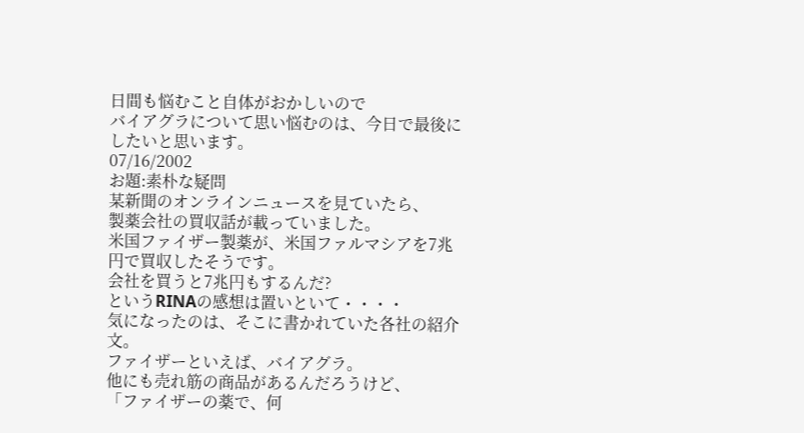日間も悩むこと自体がおかしいので
バイアグラについて思い悩むのは、今日で最後にしたいと思います。
07/16/2002
お題:素朴な疑問
某新聞のオンラインニュースを見ていたら、
製薬会社の買収話が載っていました。
米国ファイザー製薬が、米国ファルマシアを7兆円で買収したそうです。
会社を買うと7兆円もするんだ?
というRINAの感想は置いといて・・・・
気になったのは、そこに書かれていた各社の紹介文。
ファイザーといえば、バイアグラ。
他にも売れ筋の商品があるんだろうけど、
「ファイザーの薬で、何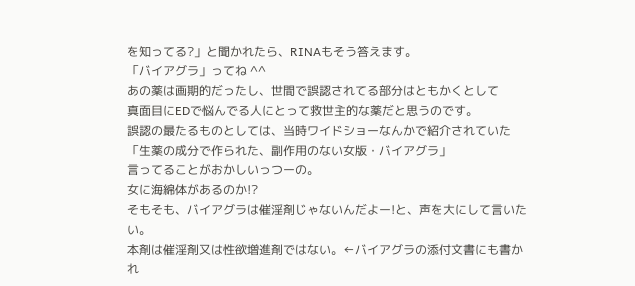を知ってる?」と聞かれたら、RINAもそう答えます。
「バイアグラ」ってね ^^
あの薬は画期的だったし、世間で誤認されてる部分はともかくとして
真面目にEDで悩んでる人にとって救世主的な薬だと思うのです。
誤認の最たるものとしては、当時ワイドショーなんかで紹介されていた
「生薬の成分で作られた、副作用のない女版・バイアグラ」
言ってることがおかしいっつーの。
女に海綿体があるのか!?
そもそも、バイアグラは催淫剤じゃないんだよー!と、声を大にして言いたい。
本剤は催淫剤又は性欲増進剤ではない。←バイアグラの添付文書にも書かれ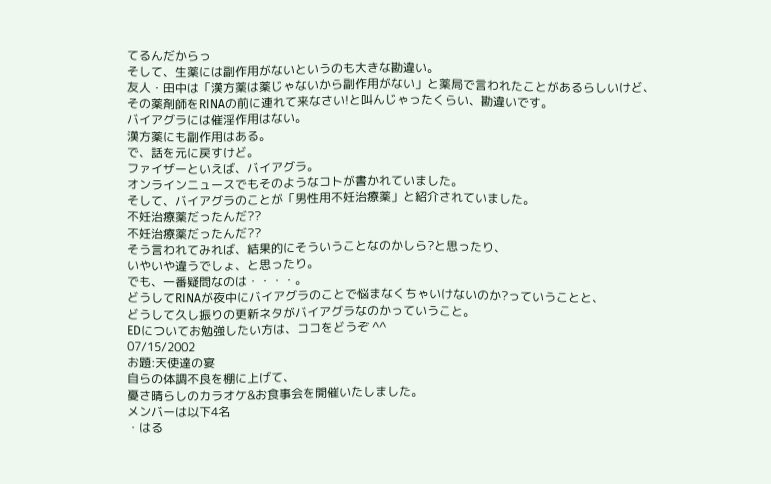てるんだからっ
そして、生薬には副作用がないというのも大きな勘違い。
友人・田中は「漢方薬は薬じゃないから副作用がない」と薬局で言われたことがあるらしいけど、
その薬剤師をRINAの前に連れて来なさい!と叫んじゃったくらい、勘違いです。
バイアグラには催淫作用はない。
漢方薬にも副作用はある。
で、話を元に戻すけど。
ファイザーといえば、バイアグラ。
オンラインニュースでもそのようなコトが書かれていました。
そして、バイアグラのことが「男性用不妊治療薬」と紹介されていました。
不妊治療薬だったんだ??
不妊治療薬だったんだ??
そう言われてみれば、結果的にそういうことなのかしら?と思ったり、
いやいや違うでしょ、と思ったり。
でも、一番疑問なのは・・・・。
どうしてRINAが夜中にバイアグラのことで悩まなくちゃいけないのか?っていうことと、
どうして久し振りの更新ネタがバイアグラなのかっていうこと。
EDについてお勉強したい方は、ココをどうぞ ^^
07/15/2002
お題:天使達の宴
自らの体調不良を棚に上げて、
憂さ晴らしのカラオケ&お食事会を開催いたしました。
メンバーは以下4名
・はる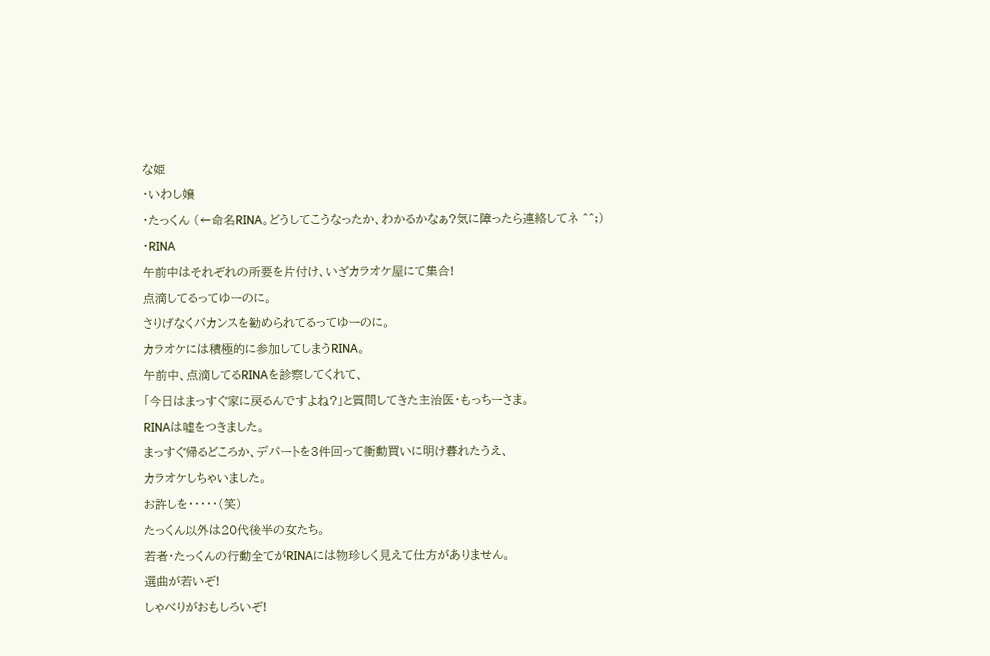な姫
・いわし嬢
・たっくん (←命名RINA。どうしてこうなったか、わかるかなぁ?気に障ったら連絡してネ ^^;)
・RINA
午前中はそれぞれの所要を片付け、いざカラオケ屋にて集合!
点滴してるってゆーのに。
さりげなくバカンスを勧められてるってゆーのに。
カラオケには積極的に参加してしまうRINA。
午前中、点滴してるRINAを診察してくれて、
「今日はまっすぐ家に戻るんですよね?」と質問してきた主治医・もっちーさま。
RINAは嘘をつきました。
まっすぐ帰るどころか、デパートを3件回って衝動買いに明け暮れたうえ、
カラオケしちゃいました。
お許しを・・・・・(笑)
たっくん以外は20代後半の女たち。
若者・たっくんの行動全てがRINAには物珍しく見えて仕方がありません。
選曲が若いぞ!
しゃべりがおもしろいぞ!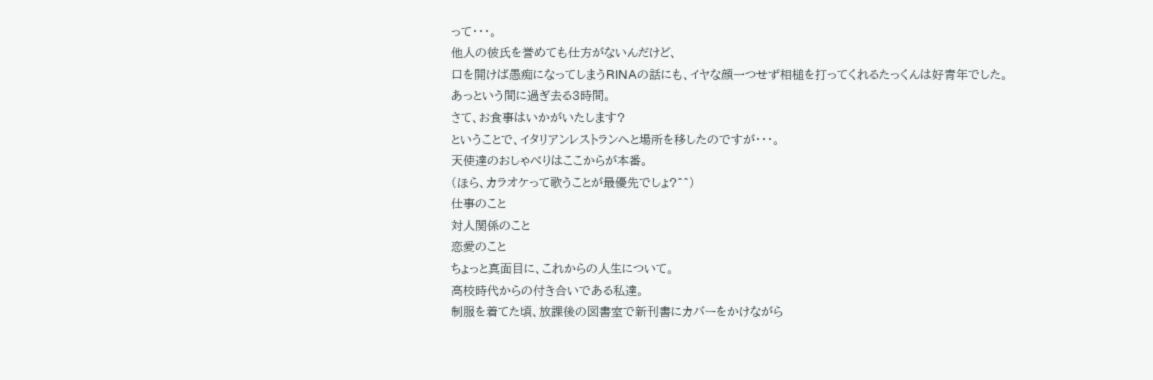って・・・。
他人の彼氏を誉めても仕方がないんだけど、
口を開けば愚痴になってしまうRINAの話にも、イヤな顔一つせず相槌を打ってくれるたっくんは好青年でした。
あっという間に過ぎ去る3時間。
さて、お食事はいかがいたします?
ということで、イタリアンレストランへと場所を移したのですが・・・。
天使達のおしゃべりはここからが本番。
(ほら、カラオケって歌うことが最優先でしょ?^^)
仕事のこと
対人関係のこと
恋愛のこと
ちょっと真面目に、これからの人生について。
高校時代からの付き合いである私達。
制服を着てた頃、放課後の図書室で新刊書にカバーをかけながら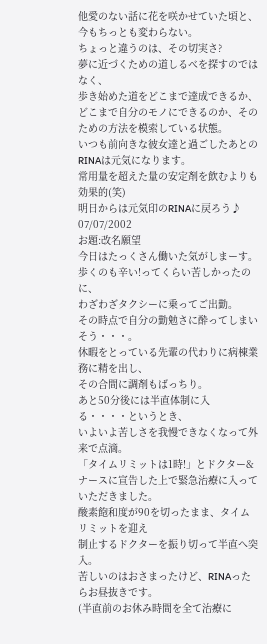他愛のない話に花を咲かせていた頃と、今もちっとも変わらない。
ちょっと違うのは、その切実さ?
夢に近づくための道しるべを探すのではなく、
歩き始めた道をどこまで達成できるか、
どこまで自分のモノにできるのか、そのための方法を模索している状態。
いつも前向きな彼女達と過ごしたあとのRINAは元気になります。
常用量を超えた量の安定剤を飲むよりも効果的(笑)
明日からは元気印のRINAに戻ろう♪
07/07/2002
お題:改名願望
今日はたっくさん働いた気がしまーす。
歩くのも辛い!ってくらい苦しかったのに、
わざわざタクシーに乗ってご出勤。
その時点で自分の勤勉さに酔ってしまいそう・・・。
休暇をとっている先輩の代わりに病棟業務に精を出し、
その合間に調剤もばっちり。
あと50分後には半直体制に入る・・・・というとき、
いよいよ苦しさを我慢できなくなって外来で点滴。
「タイムリミットは1時!」とドクター&ナースに宣告した上で緊急治療に入っていただきました。
酸素飽和度が90を切ったまま、タイムリミットを迎え
制止するドクターを振り切って半直へ突入。
苦しいのはおさまったけど、RINAったらお昼抜きです。
(半直前のお休み時間を全て治療に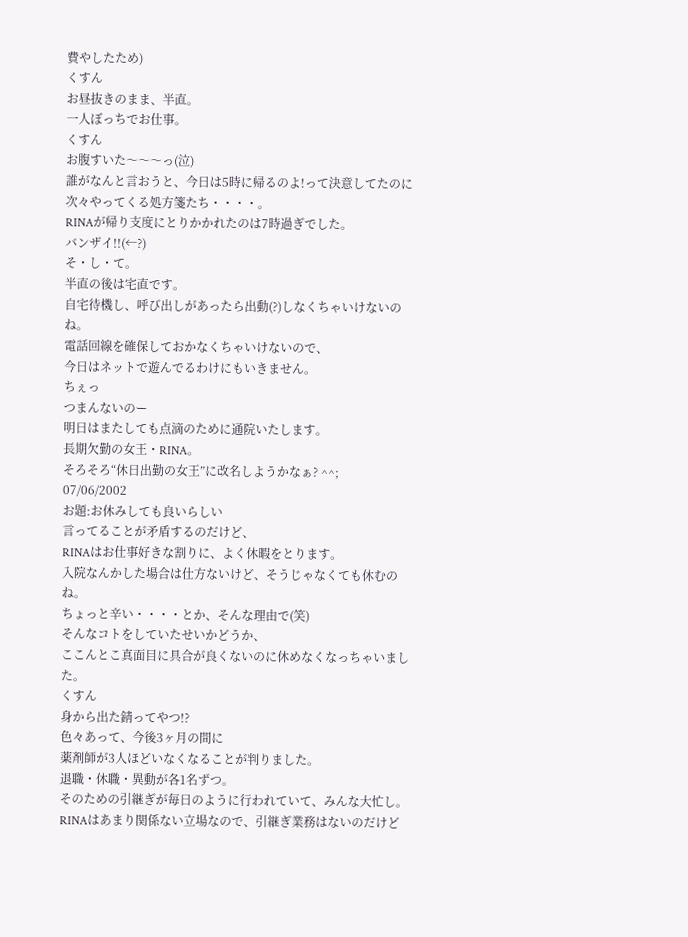費やしたため)
くすん
お昼抜きのまま、半直。
一人ぼっちでお仕事。
くすん
お腹すいた〜〜〜っ(泣)
誰がなんと言おうと、今日は5時に帰るのよ!って決意してたのに
次々やってくる処方箋たち・・・・。
RINAが帰り支度にとりかかれたのは7時過ぎでした。
バンザイ!!(←?)
そ・し・て。
半直の後は宅直です。
自宅待機し、呼び出しがあったら出動(?)しなくちゃいけないのね。
電話回線を確保しておかなくちゃいけないので、
今日はネットで遊んでるわけにもいきません。
ちぇっ
つまんないのー
明日はまたしても点滴のために通院いたします。
長期欠勤の女王・RINA。
そろそろ“休日出勤の女王”に改名しようかなぁ? ^^;
07/06/2002
お題:お休みしても良いらしい
言ってることが矛盾するのだけど、
RINAはお仕事好きな割りに、よく休暇をとります。
入院なんかした場合は仕方ないけど、そうじゃなくても休むのね。
ちょっと辛い・・・・とか、そんな理由で(笑)
そんなコトをしていたせいかどうか、
ここんとこ真面目に具合が良くないのに休めなくなっちゃいました。
くすん
身から出た錆ってやつ!?
色々あって、今後3ヶ月の間に
薬剤師が3人ほどいなくなることが判りました。
退職・休職・異動が各1名ずつ。
そのための引継ぎが毎日のように行われていて、みんな大忙し。
RINAはあまり関係ない立場なので、引継ぎ業務はないのだけど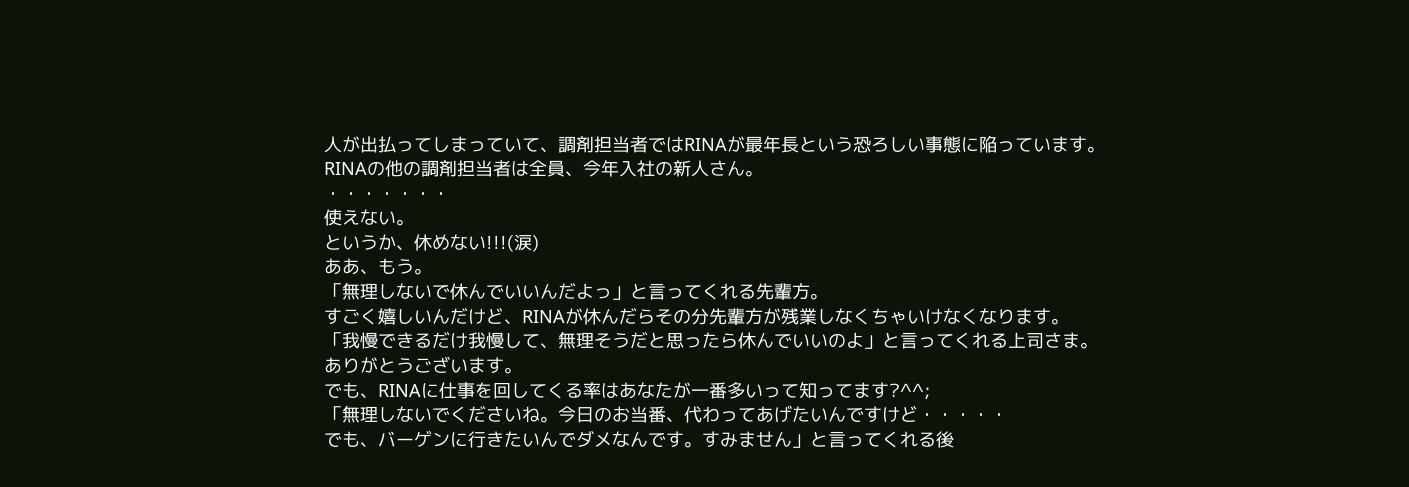人が出払ってしまっていて、調剤担当者ではRINAが最年長という恐ろしい事態に陥っています。
RINAの他の調剤担当者は全員、今年入社の新人さん。
・・・・・・・
使えない。
というか、休めない!!!(涙)
ああ、もう。
「無理しないで休んでいいんだよっ」と言ってくれる先輩方。
すごく嬉しいんだけど、RINAが休んだらその分先輩方が残業しなくちゃいけなくなります。
「我慢できるだけ我慢して、無理そうだと思ったら休んでいいのよ」と言ってくれる上司さま。
ありがとうございます。
でも、RINAに仕事を回してくる率はあなたが一番多いって知ってます?^^;
「無理しないでくださいね。今日のお当番、代わってあげたいんですけど・・・・・
でも、バーゲンに行きたいんでダメなんです。すみません」と言ってくれる後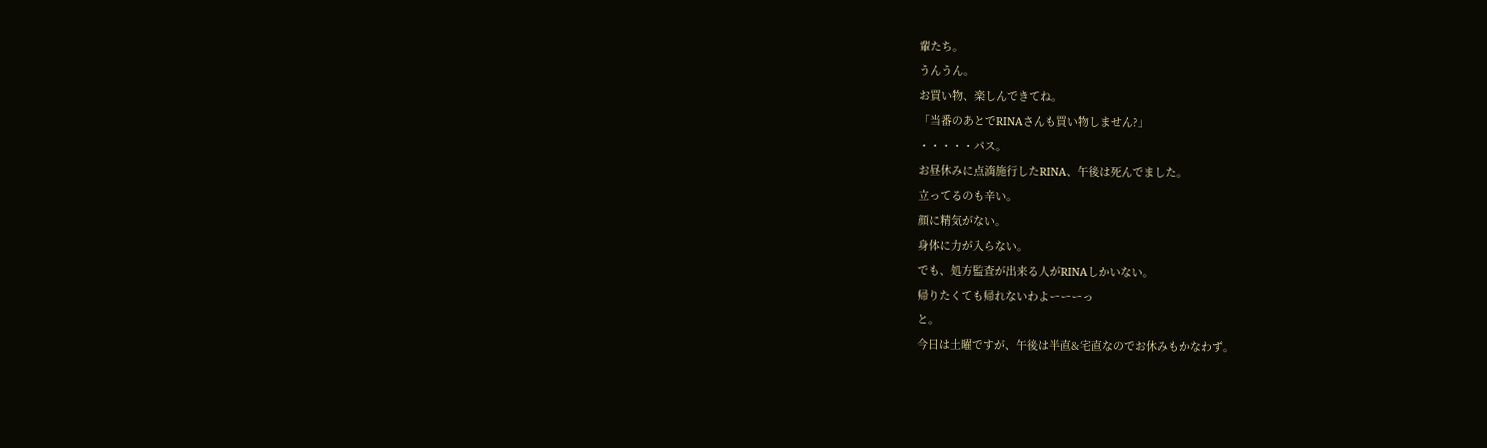輩たち。
うんうん。
お買い物、楽しんできてね。
「当番のあとでRINAさんも買い物しません?」
・・・・・パス。
お昼休みに点滴施行したRINA、午後は死んでました。
立ってるのも辛い。
顔に精気がない。
身体に力が入らない。
でも、処方監査が出来る人がRINAしかいない。
帰りたくても帰れないわよーーーっ
と。
今日は土曜ですが、午後は半直&宅直なのでお休みもかなわず。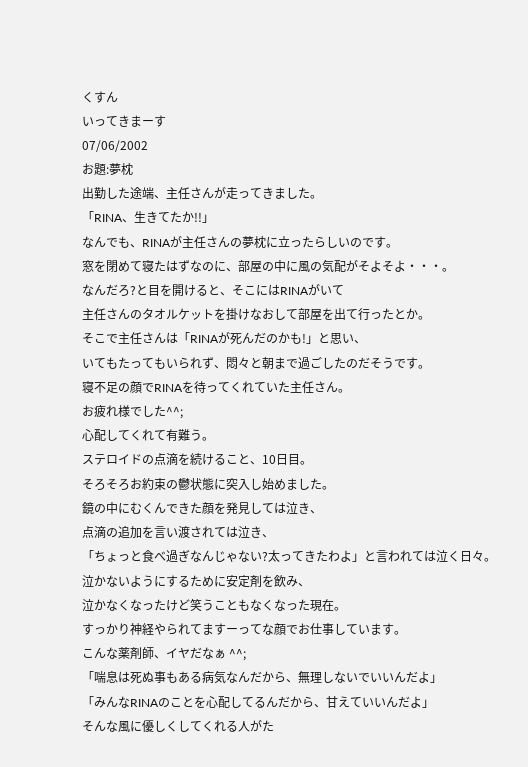くすん
いってきまーす
07/06/2002
お題:夢枕
出勤した途端、主任さんが走ってきました。
「RINA、生きてたか!!」
なんでも、RINAが主任さんの夢枕に立ったらしいのです。
窓を閉めて寝たはずなのに、部屋の中に風の気配がそよそよ・・・。
なんだろ?と目を開けると、そこにはRINAがいて
主任さんのタオルケットを掛けなおして部屋を出て行ったとか。
そこで主任さんは「RINAが死んだのかも!」と思い、
いてもたってもいられず、悶々と朝まで過ごしたのだそうです。
寝不足の顔でRINAを待ってくれていた主任さん。
お疲れ様でした^^;
心配してくれて有難う。
ステロイドの点滴を続けること、10日目。
そろそろお約束の鬱状態に突入し始めました。
鏡の中にむくんできた顔を発見しては泣き、
点滴の追加を言い渡されては泣き、
「ちょっと食べ過ぎなんじゃない?太ってきたわよ」と言われては泣く日々。
泣かないようにするために安定剤を飲み、
泣かなくなったけど笑うこともなくなった現在。
すっかり神経やられてますーってな顔でお仕事しています。
こんな薬剤師、イヤだなぁ ^^;
「喘息は死ぬ事もある病気なんだから、無理しないでいいんだよ」
「みんなRINAのことを心配してるんだから、甘えていいんだよ」
そんな風に優しくしてくれる人がた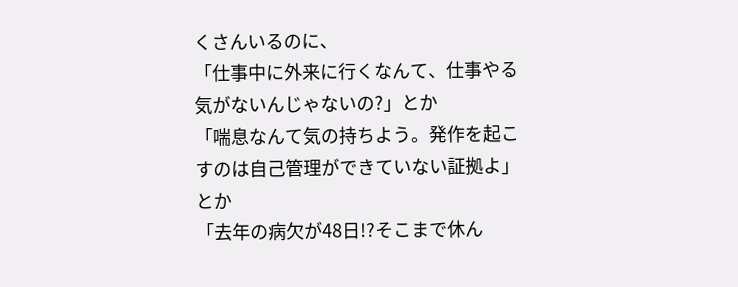くさんいるのに、
「仕事中に外来に行くなんて、仕事やる気がないんじゃないの?」とか
「喘息なんて気の持ちよう。発作を起こすのは自己管理ができていない証拠よ」とか
「去年の病欠が48日!?そこまで休ん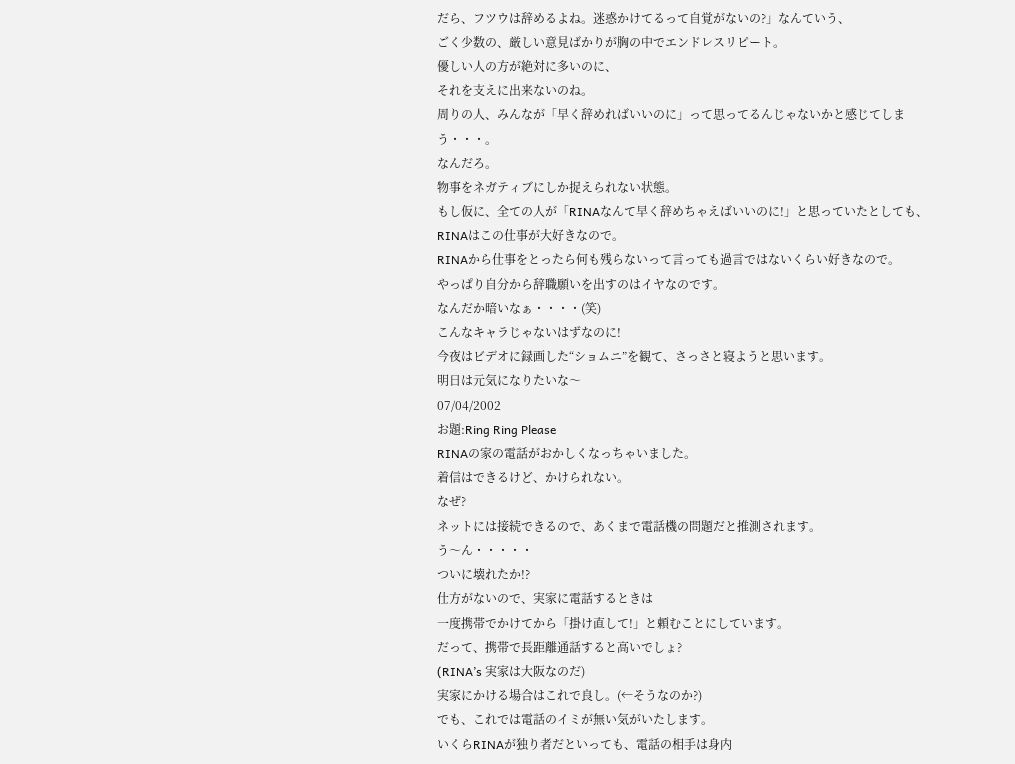だら、フツウは辞めるよね。迷惑かけてるって自覚がないの?」なんていう、
ごく少数の、厳しい意見ばかりが胸の中でエンドレスリピート。
優しい人の方が絶対に多いのに、
それを支えに出来ないのね。
周りの人、みんなが「早く辞めればいいのに」って思ってるんじゃないかと感じてしまう・・・。
なんだろ。
物事をネガティブにしか捉えられない状態。
もし仮に、全ての人が「RINAなんて早く辞めちゃえばいいのに!」と思っていたとしても、
RINAはこの仕事が大好きなので。
RINAから仕事をとったら何も残らないって言っても過言ではないくらい好きなので。
やっぱり自分から辞職願いを出すのはイヤなのです。
なんだか暗いなぁ・・・・(笑)
こんなキャラじゃないはずなのに!
今夜はビデオに録画した“ショムニ”を観て、さっさと寝ようと思います。
明日は元気になりたいな〜
07/04/2002
お題:Ring Ring Please
RINAの家の電話がおかしくなっちゃいました。
着信はできるけど、かけられない。
なぜ?
ネットには接続できるので、あくまで電話機の問題だと推測されます。
う〜ん・・・・・
ついに壊れたか!?
仕方がないので、実家に電話するときは
一度携帯でかけてから「掛け直して!」と頼むことにしています。
だって、携帯で長距離通話すると高いでしょ?
(RINA’s 実家は大阪なのだ)
実家にかける場合はこれで良し。(←そうなのか?)
でも、これでは電話のイミが無い気がいたします。
いくらRINAが独り者だといっても、電話の相手は身内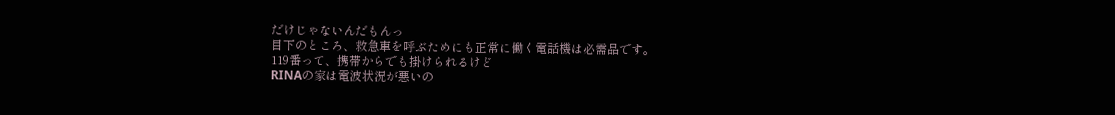だけじゃないんだもんっ
目下のところ、救急車を呼ぶためにも正常に働く電話機は必需品です。
119番って、携帯からでも掛けられるけど
RINAの家は電波状況が悪いの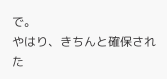で。
やはり、きちんと確保された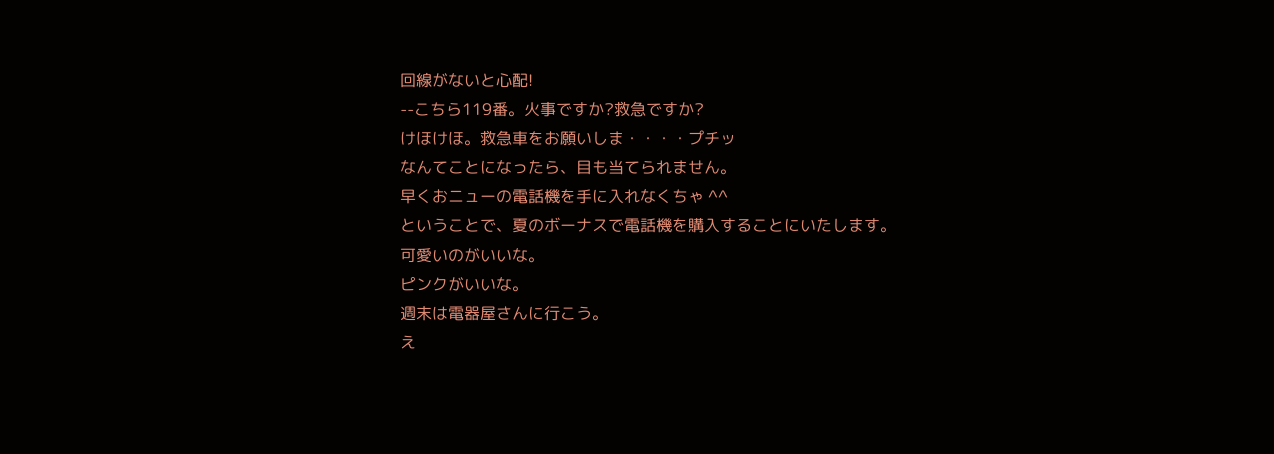回線がないと心配!
--こちら119番。火事ですか?救急ですか?
けほけほ。救急車をお願いしま・・・・プチッ
なんてことになったら、目も当てられません。
早くおニューの電話機を手に入れなくちゃ ^^
ということで、夏のボーナスで電話機を購入することにいたします。
可愛いのがいいな。
ピンクがいいな。
週末は電器屋さんに行こう。
え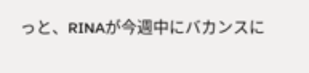っと、RINAが今週中にバカンスに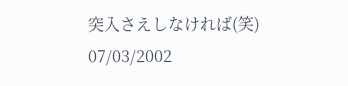突入さえしなければ(笑)
07/03/2002